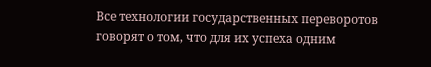Все технологии государственных переворотов говорят о том, что для их успеха одним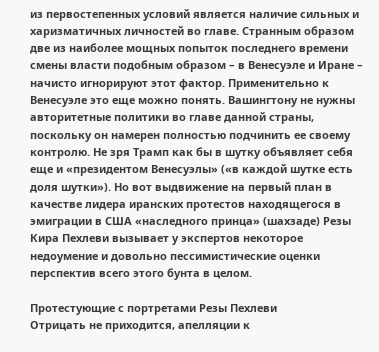из первостепенных условий является наличие сильных и харизматичных личностей во главе. Странным образом две из наиболее мощных попыток последнего времени смены власти подобным образом – в Венесуэле и Иране – начисто игнорируют этот фактор. Применительно к Венесуэле это еще можно понять. Вашингтону не нужны авторитетные политики во главе данной страны, поскольку он намерен полностью подчинить ее своему контролю. Не зря Трамп как бы в шутку объявляет себя еще и «президентом Венесуэлы» («в каждой шутке есть доля шутки»). Но вот выдвижение на первый план в качестве лидера иранских протестов находящегося в эмиграции в США «наследного принца» (шахзаде) Резы Кира Пехлеви вызывает у экспертов некоторое недоумение и довольно пессимистические оценки перспектив всего этого бунта в целом.

Протестующие с портретами Резы Пехлеви
Отрицать не приходится, апелляции к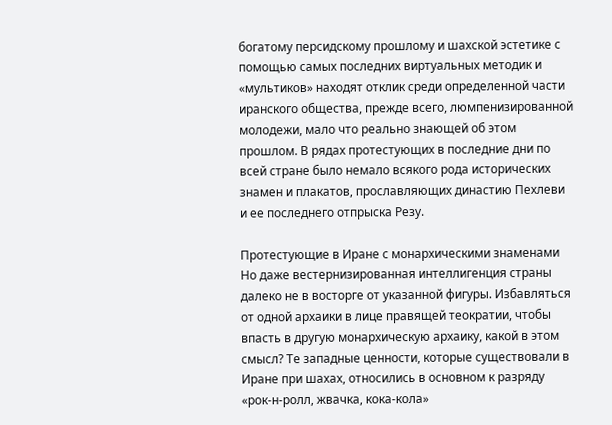богатому персидскому прошлому и шахской эстетике с помощью самых последних виртуальных методик и «мультиков» находят отклик среди определенной части иранского общества, прежде всего, люмпенизированной молодежи, мало что реально знающей об этом прошлом. В рядах протестующих в последние дни по всей стране было немало всякого рода исторических знамен и плакатов, прославляющих династию Пехлеви и ее последнего отпрыска Резу.

Протестующие в Иране с монархическими знаменами
Но даже вестернизированная интеллигенция страны далеко не в восторге от указанной фигуры. Избавляться от одной архаики в лице правящей теократии, чтобы впасть в другую монархическую архаику, какой в этом смысл? Те западные ценности, которые существовали в Иране при шахах, относились в основном к разряду «рок-н-ролл, жвачка, кока-кола»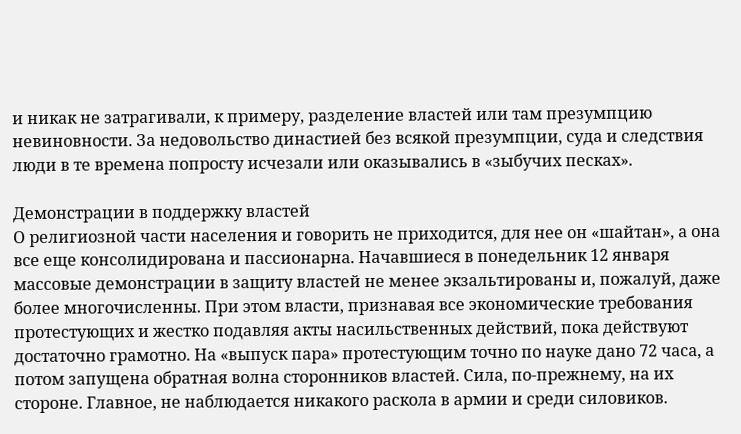и никак не затрагивали, к примеру, разделение властей или там презумпцию невиновности. За недовольство династией без всякой презумпции, суда и следствия люди в те времена попросту исчезали или оказывались в «зыбучих песках».

Демонстрации в поддержку властей
О религиозной части населения и говорить не приходится, для нее он «шайтан», а она все еще консолидирована и пассионарна. Начавшиеся в понедельник 12 января массовые демонстрации в защиту властей не менее экзальтированы и, пожалуй, даже более многочисленны. При этом власти, признавая все экономические требования протестующих и жестко подавляя акты насильственных действий, пока действуют достаточно грамотно. На «выпуск пара» протестующим точно по науке дано 72 часа, а потом запущена обратная волна сторонников властей. Сила, по-прежнему, на их стороне. Главное, не наблюдается никакого раскола в армии и среди силовиков.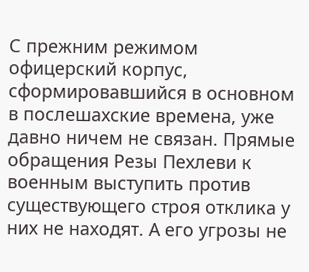С прежним режимом офицерский корпус, сформировавшийся в основном в послешахские времена, уже давно ничем не связан. Прямые обращения Резы Пехлеви к военным выступить против существующего строя отклика у них не находят. А его угрозы не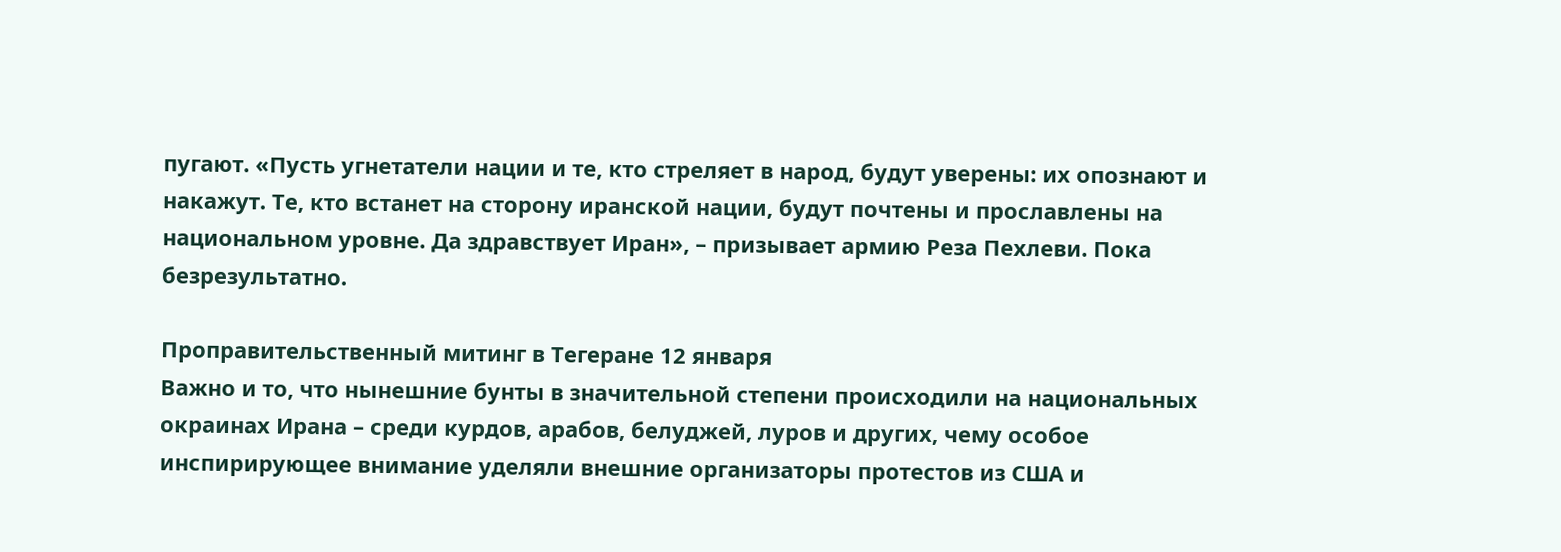пугают. «Пусть угнетатели нации и те, кто стреляет в народ, будут уверены: их опознают и накажут. Те, кто встанет на сторону иранской нации, будут почтены и прославлены на национальном уровне. Да здравствует Иран», – призывает армию Реза Пехлеви. Пока безрезультатно.

Проправительственный митинг в Тегеране 12 января
Важно и то, что нынешние бунты в значительной степени происходили на национальных окраинах Ирана – среди курдов, арабов, белуджей, луров и других, чему особое инспирирующее внимание уделяли внешние организаторы протестов из США и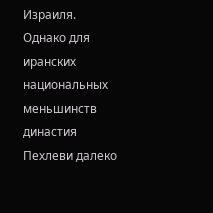Израиля. Однако для иранских национальных меньшинств династия Пехлеви далеко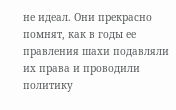не идеал. Они прекрасно помнят, как в годы ее правления шахи подавляли их права и проводили политику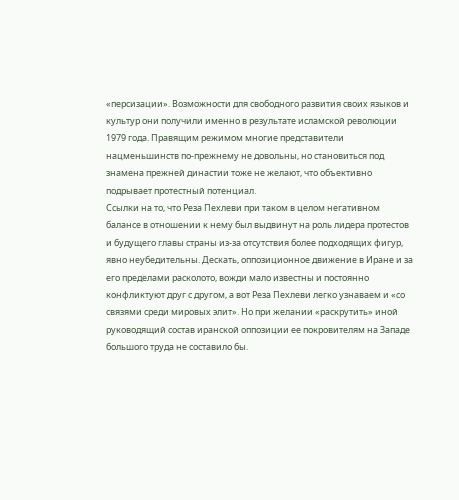«персизации». Возможности для свободного развития своих языков и культур они получили именно в результате исламской революции 1979 года. Правящим режимом многие представители нацменьшинств по-прежнему не довольны, но становиться под знамена прежней династии тоже не желают, что объективно подрывает протестный потенциал.
Ссылки на то, что Реза Пехлеви при таком в целом негативном балансе в отношении к нему был выдвинут на роль лидера протестов и будущего главы страны из-за отсутствия более подходящих фигур, явно неубедительны. Дескать, оппозиционное движение в Иране и за его пределами расколото, вожди мало известны и постоянно конфликтуют друг с другом, а вот Реза Пехлеви легко узнаваем и «со связями среди мировых элит». Но при желании «раскрутить» иной руководящий состав иранской оппозиции ее покровителям на Западе большого труда не составило бы.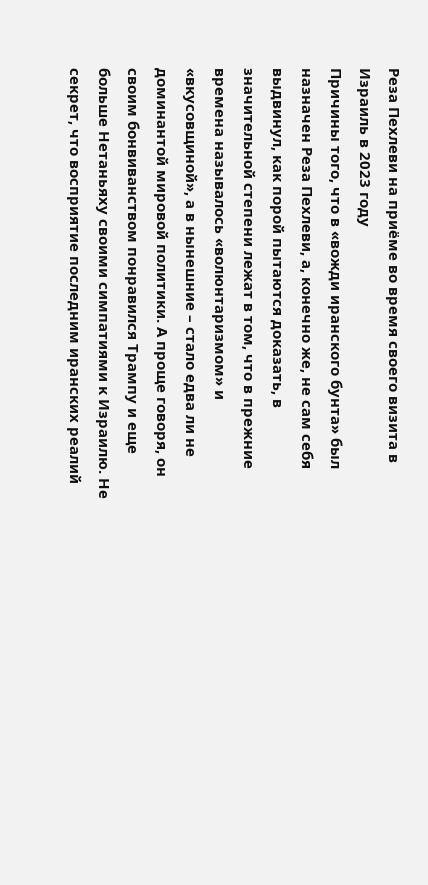Реза Пехлеви на приёме во время своего визита в Израиль в 2023 году
Причины того, что в «вожди иранского бунта» был назначен Реза Пехлеви, а, конечно же, не сам себя выдвинул, как порой пытаются доказать, в значительной степени лежат в том, что в прежние времена называлось «волюнтаризмом» и «вкусовщиной», а в нынешние – стало едва ли не доминантой мировой политики. А проще говоря, он своим бонвиванством понравился Трампу и еще больше Нетаньяху своими симпатиями к Израилю. Не секрет, что восприятие последним иранских реалий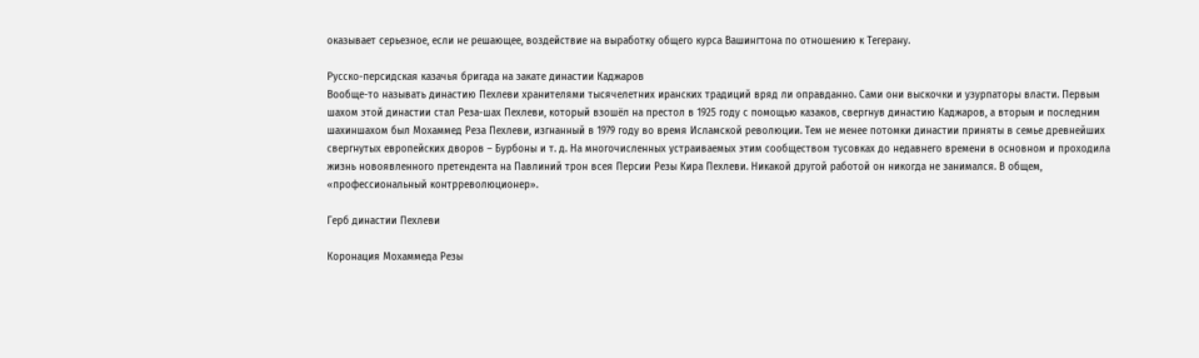оказывает серьезное, если не решающее, воздействие на выработку общего курса Вашингтона по отношению к Тегерану.

Русско-персидская казачья бригада на закате династии Каджаров
Вообще-то называть династию Пехлеви хранителями тысячелетних иранских традиций вряд ли оправданно. Сами они выскочки и узурпаторы власти. Первым шахом этой династии стал Реза-шах Пехлеви, который взошёл на престол в 1925 году с помощью казаков, свергнув династию Каджаров, а вторым и последним шахиншахом был Мохаммед Реза Пехлеви, изгнанный в 1979 году во время Исламской революции. Тем не менее потомки династии приняты в семье древнейших свергнутых европейских дворов – Бурбоны и т. д. На многочисленных устраиваемых этим сообществом тусовках до недавнего времени в основном и проходила жизнь новоявленного претендента на Павлиний трон всея Персии Резы Кира Пехлеви. Никакой другой работой он никогда не занимался. В общем, «профессиональный контрреволюционер».

Герб династии Пехлеви

Коронация Мохаммеда Резы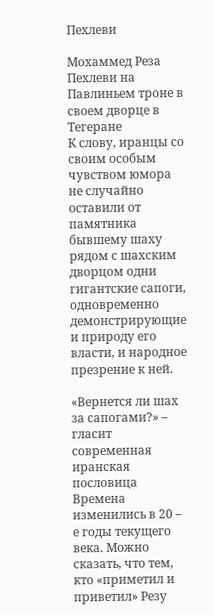Пехлеви

Мохаммед Реза Пехлеви на Павлиньем троне в своем дворце в Тегеране
К слову, иранцы со своим особым чувством юмора не случайно оставили от памятника бывшему шаху рядом с шахским дворцом одни гигантские сапоги, одновременно демонстрирующие и природу его власти, и народное презрение к ней.

«Вернется ли шах за сапогами?» – гласит современная иранская пословица
Времена изменились в 20 – е годы текущего века. Можно сказать, что тем, кто «приметил и приветил» Резу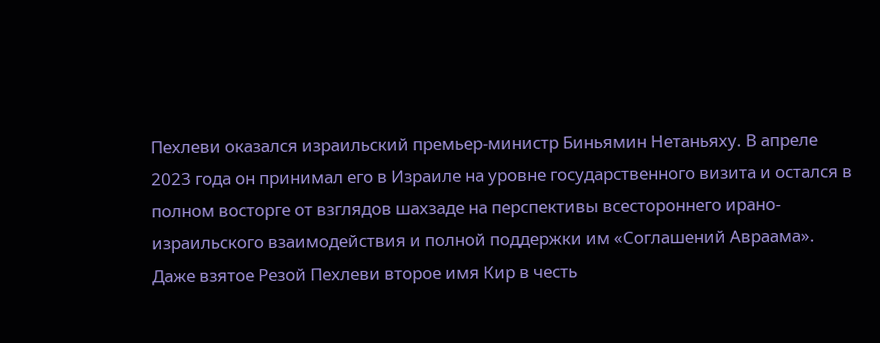Пехлеви оказался израильский премьер-министр Биньямин Нетаньяху. В апреле 2023 года он принимал его в Израиле на уровне государственного визита и остался в полном восторге от взглядов шахзаде на перспективы всестороннего ирано-израильского взаимодействия и полной поддержки им «Соглашений Авраама». Даже взятое Резой Пехлеви второе имя Кир в честь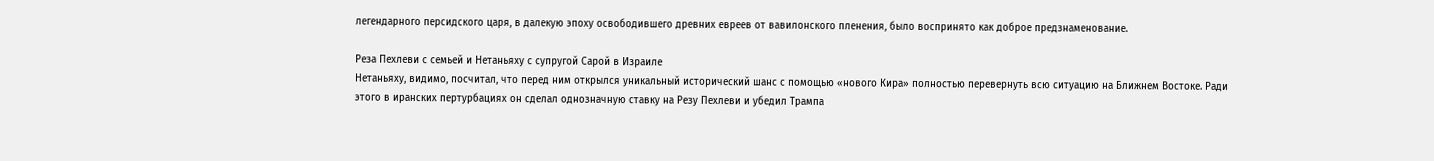легендарного персидского царя, в далекую эпоху освободившего древних евреев от вавилонского пленения, было воспринято как доброе предзнаменование.

Реза Пехлеви с семьей и Нетаньяху с супругой Сарой в Израиле
Нетаньяху, видимо, посчитал, что перед ним открылся уникальный исторический шанс с помощью «нового Кира» полностью перевернуть всю ситуацию на Ближнем Востоке. Ради этого в иранских пертурбациях он сделал однозначную ставку на Резу Пехлеви и убедил Трампа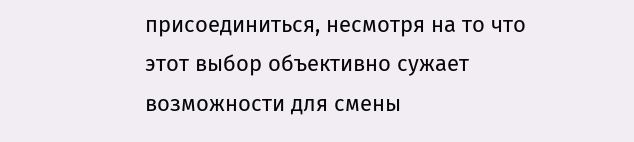присоединиться, несмотря на то что этот выбор объективно сужает возможности для смены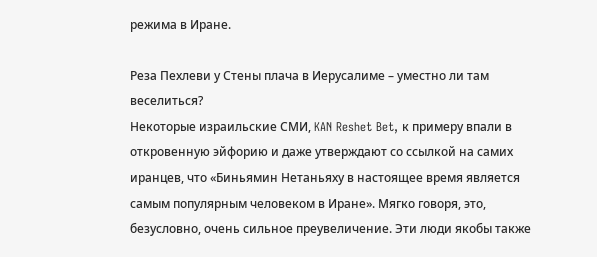режима в Иране.

Реза Пехлеви у Стены плача в Иерусалиме – уместно ли там веселиться?
Некоторые израильские СМИ, KAN Reshet Bet, к примеру впали в откровенную эйфорию и даже утверждают со ссылкой на самих иранцев, что «Биньямин Нетаньяху в настоящее время является самым популярным человеком в Иране». Мягко говоря, это, безусловно, очень сильное преувеличение. Эти люди якобы также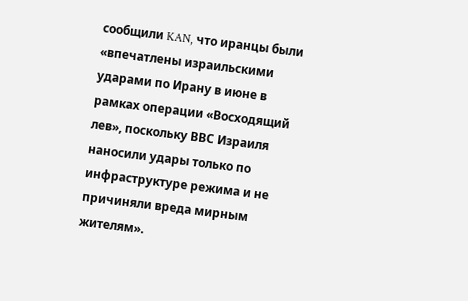сообщили KAN, что иранцы были «впечатлены израильскими ударами по Ирану в июне в рамках операции «Восходящий лев», поскольку ВВС Израиля наносили удары только по инфраструктуре режима и не причиняли вреда мирным жителям».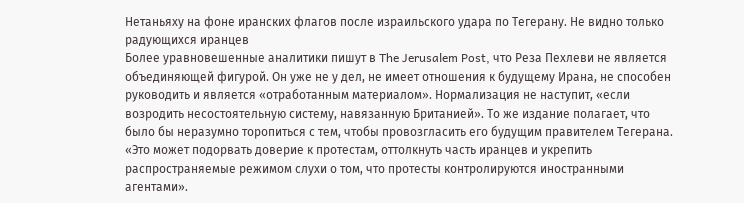Нетаньяху на фоне иранских флагов после израильского удара по Тегерану. Не видно только радующихся иранцев
Более уравновешенные аналитики пишут в The Jerusalem Post, что Реза Пехлеви не является объединяющей фигурой. Он уже не у дел, не имеет отношения к будущему Ирана, не способен руководить и является «отработанным материалом». Нормализация не наступит, «если возродить несостоятельную систему, навязанную Британией». То же издание полагает, что было бы неразумно торопиться с тем, чтобы провозгласить его будущим правителем Тегерана. «Это может подорвать доверие к протестам, оттолкнуть часть иранцев и укрепить распространяемые режимом слухи о том, что протесты контролируются иностранными агентами».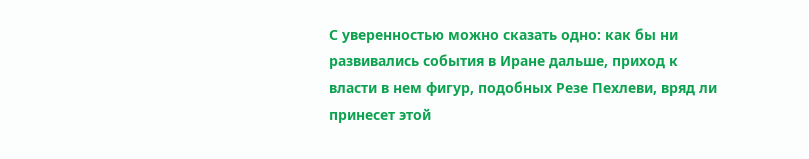С уверенностью можно сказать одно: как бы ни развивались события в Иране дальше, приход к власти в нем фигур, подобных Резе Пехлеви, вряд ли принесет этой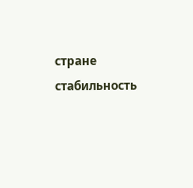стране стабильность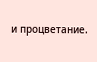и процветание.